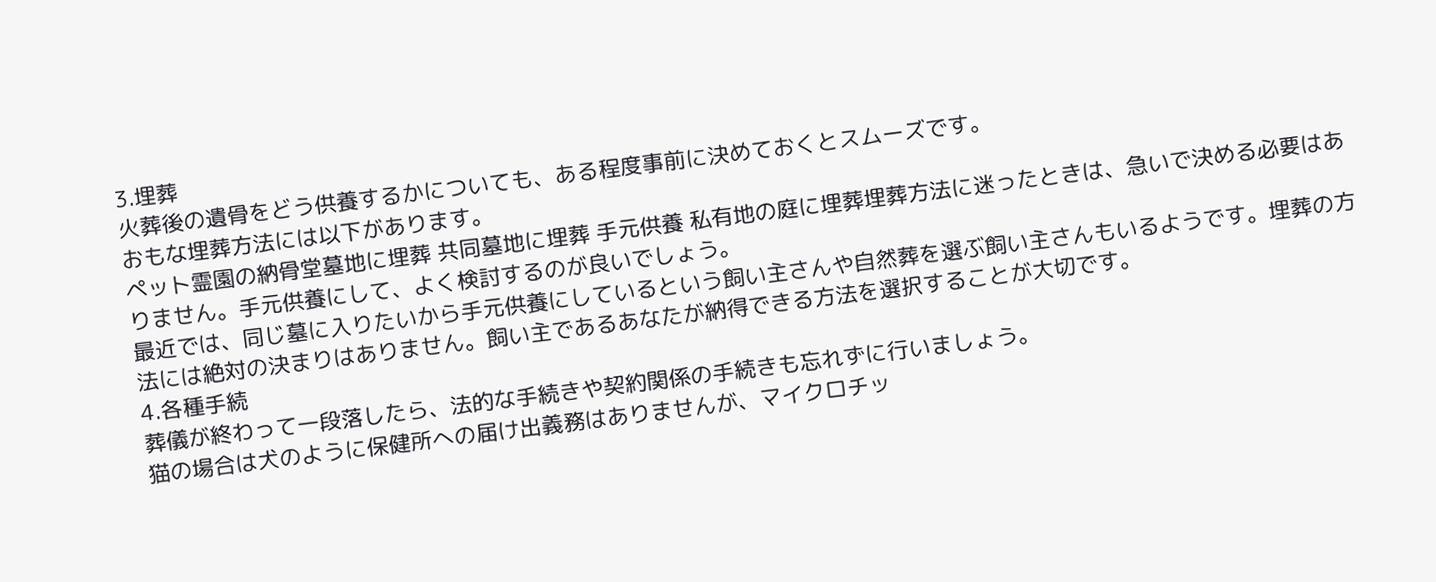3.埋葬
火葬後の遺骨をどう供養するかについても、ある程度事前に決めておくとスムーズです。
おもな埋葬方法には以下があります。
ペット霊園の納骨堂墓地に埋葬 共同墓地に埋葬 手元供養 私有地の庭に埋葬埋葬方法に迷ったときは、急いで決める必要はありません。手元供養にして、よく検討するのが良いでしょう。
最近では、同じ墓に入りたいから手元供養にしているという飼い主さんや自然葬を選ぶ飼い主さんもいるようです。埋葬の方法には絶対の決まりはありません。飼い主であるあなたが納得できる方法を選択することが大切です。
4.各種手続
葬儀が終わって一段落したら、法的な手続きや契約関係の手続きも忘れずに行いましょう。
猫の場合は犬のように保健所への届け出義務はありませんが、マイクロチッ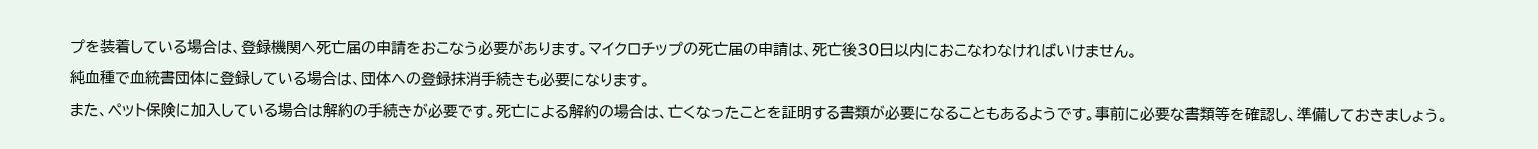プを装着している場合は、登録機関へ死亡届の申請をおこなう必要があります。マイクロチップの死亡届の申請は、死亡後30日以内におこなわなければいけません。
純血種で血統書団体に登録している場合は、団体への登録抹消手続きも必要になります。
また、ペット保険に加入している場合は解約の手続きが必要です。死亡による解約の場合は、亡くなったことを証明する書類が必要になることもあるようです。事前に必要な書類等を確認し、準備しておきましょう。